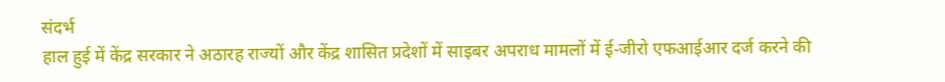संदर्भ
हाल हुई में केंद्र सरकार ने अठारह राज्यों और केंद्र शासित प्रदेशों में साइबर अपराध मामलों में ई-जीरो एफआईआर दर्ज करने की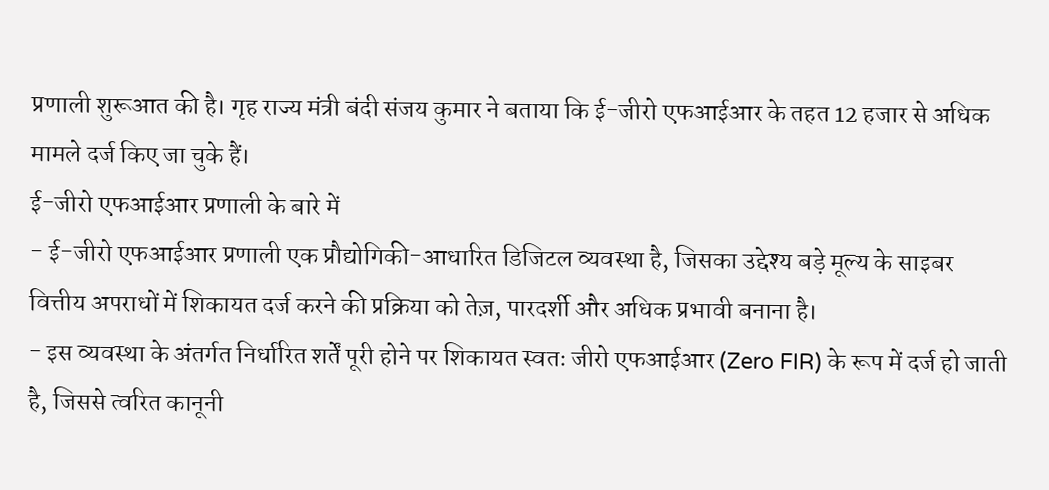प्रणाली शुरूआत की है। गृह राज्य मंत्री बंदी संजय कुमार ने बताया कि ई-जीरो एफआईआर के तहत 12 हजार से अधिक मामले दर्ज किए जा चुके हैं।
ई-जीरो एफआईआर प्रणाली के बारे में
- ई-जीरो एफआईआर प्रणाली एक प्रौद्योगिकी-आधारित डिजिटल व्यवस्था है, जिसका उद्देश्य बड़े मूल्य के साइबर वित्तीय अपराधों में शिकायत दर्ज करने की प्रक्रिया को तेज़, पारदर्शी और अधिक प्रभावी बनाना है।
- इस व्यवस्था के अंतर्गत निर्धारित शर्तें पूरी होने पर शिकायत स्वतः जीरो एफआईआर (Zero FIR) के रूप में दर्ज हो जाती है, जिससे त्वरित कानूनी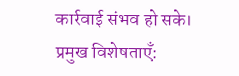कार्रवाई संभव हो सके।
प्रमुख विशेषताएँ: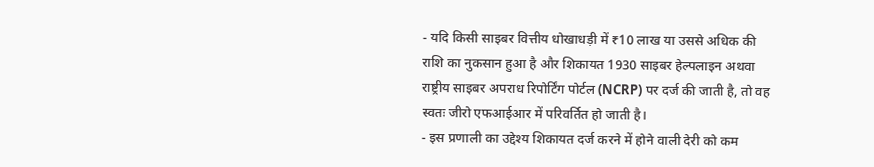- यदि किसी साइबर वित्तीय धोखाधड़ी में ₹10 लाख या उससे अधिक की राशि का नुकसान हुआ है और शिकायत 1930 साइबर हेल्पलाइन अथवा राष्ट्रीय साइबर अपराध रिपोर्टिंग पोर्टल (NCRP) पर दर्ज की जाती है, तो वह स्वतः जीरो एफआईआर में परिवर्तित हो जाती है।
- इस प्रणाली का उद्देश्य शिकायत दर्ज करने में होने वाली देरी को कम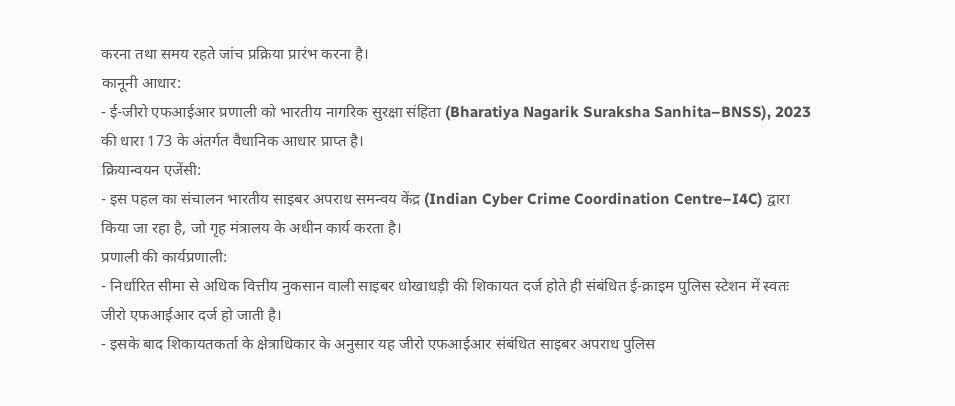करना तथा समय रहते जांच प्रक्रिया प्रारंभ करना है।
कानूनी आधार:
- ई-जीरो एफआईआर प्रणाली को भारतीय नागरिक सुरक्षा संहिता (Bharatiya Nagarik Suraksha Sanhita–BNSS), 2023 की धारा 173 के अंतर्गत वैधानिक आधार प्राप्त है।
क्रियान्वयन एजेंसी:
- इस पहल का संचालन भारतीय साइबर अपराध समन्वय केंद्र (Indian Cyber Crime Coordination Centre–I4C) द्वारा किया जा रहा है, जो गृह मंत्रालय के अधीन कार्य करता है।
प्रणाली की कार्यप्रणाली:
- निर्धारित सीमा से अधिक वित्तीय नुकसान वाली साइबर धोखाधड़ी की शिकायत दर्ज होते ही संबंधित ई-क्राइम पुलिस स्टेशन में स्वतः जीरो एफआईआर दर्ज हो जाती है।
- इसके बाद शिकायतकर्ता के क्षेत्राधिकार के अनुसार यह जीरो एफआईआर संबंधित साइबर अपराध पुलिस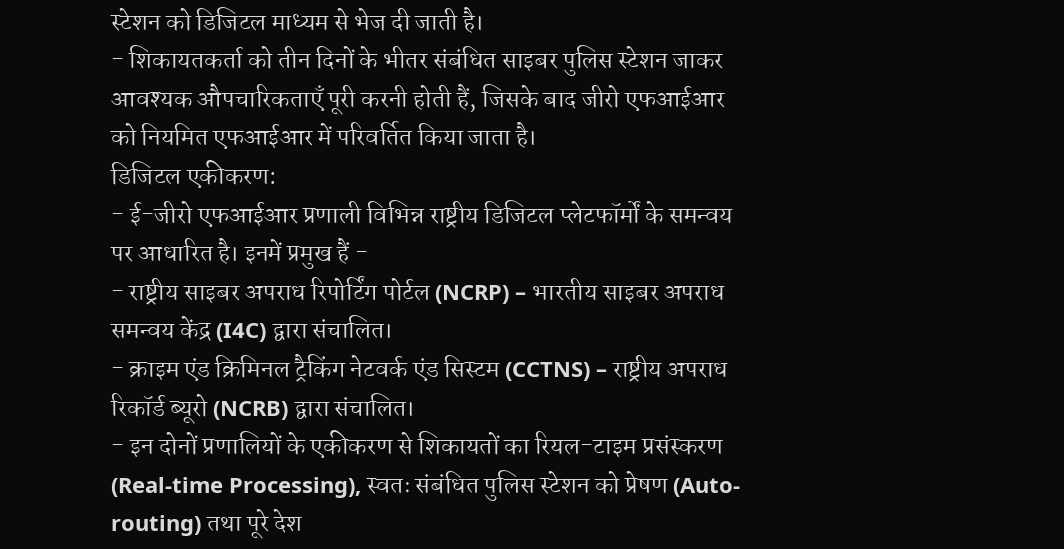स्टेशन को डिजिटल माध्यम से भेज दी जाती है।
- शिकायतकर्ता को तीन दिनों के भीतर संबंधित साइबर पुलिस स्टेशन जाकर आवश्यक औपचारिकताएँ पूरी करनी होती हैं, जिसके बाद जीरो एफआईआर को नियमित एफआईआर में परिवर्तित किया जाता है।
डिजिटल एकीकरण:
- ई-जीरो एफआईआर प्रणाली विभिन्न राष्ट्रीय डिजिटल प्लेटफॉर्मों के समन्वय पर आधारित है। इनमें प्रमुख हैं -
- राष्ट्रीय साइबर अपराध रिपोर्टिंग पोर्टल (NCRP) – भारतीय साइबर अपराध समन्वय केंद्र (I4C) द्वारा संचालित।
- क्राइम एंड क्रिमिनल ट्रैकिंग नेटवर्क एंड सिस्टम (CCTNS) – राष्ट्रीय अपराध रिकॉर्ड ब्यूरो (NCRB) द्वारा संचालित।
- इन दोनों प्रणालियों के एकीकरण से शिकायतों का रियल-टाइम प्रसंस्करण (Real-time Processing), स्वतः संबंधित पुलिस स्टेशन को प्रेषण (Auto-routing) तथा पूरे देश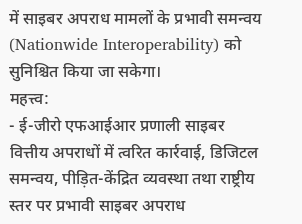में साइबर अपराध मामलों के प्रभावी समन्वय (Nationwide Interoperability) को सुनिश्चित किया जा सकेगा।
महत्त्व:
- ई-जीरो एफआईआर प्रणाली साइबर वित्तीय अपराधों में त्वरित कार्रवाई, डिजिटल समन्वय, पीड़ित-केंद्रित व्यवस्था तथा राष्ट्रीय स्तर पर प्रभावी साइबर अपराध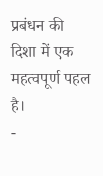प्रबंधन की दिशा में एक महत्वपूर्ण पहल है।
-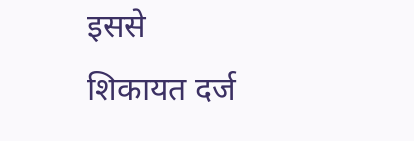इससे शिकायत दर्ज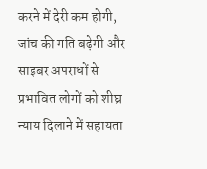करने में देरी कम होगी, जांच की गति बढ़ेगी और साइबर अपराधों से प्रभावित लोगों को शीघ्र न्याय दिलाने में सहायता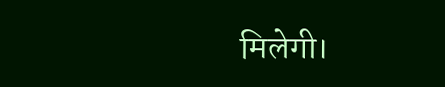मिलेगी।